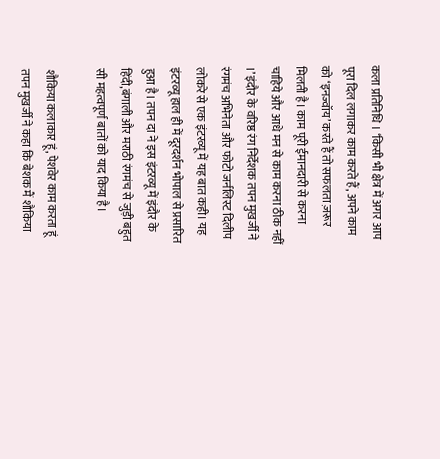कला प्रतिनिधि । ‘किसी भी क्षेत्र में अगर आप पूरा दिल लगाकर काम करते हैं, अपने काम को ‘इनज्वॉय’ करते हैं तो सफलता ज़रूर मिलती है। काम पूरी ईमानदारी से करना चाहिये और आधे मन से काम करना ठीक नहीं ।’ इंदौर के वरिष्ठ रंग निर्देशक तपन मुखर्जी ने रंगमंच अभिनेता और फोटो जर्नलिस्ट दिलीप लोकरे से एक इंटरव्यू में यह बात कही। यह इंटरव्यू हाल ही में दूरदर्शन भोपाल से प्रसारित हुआ है। तपन दा ने इस इंटरव्यू में इंदौर के हिंदी,बंगाली और मराठी रंगमंच से जुड़ी बहुत सी महत्वपूर्ण बातों को याद किया है।

शौकिया कलाकार हूं, पेशवेर काम करता हूं
तपन मुखर्जी ने कहा कि बेशक मैं शौकिया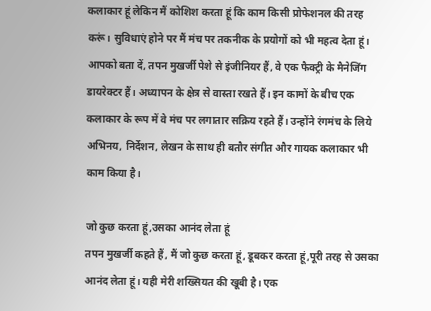कलाकार हूं लेकिन मैं कोशिश करता हूं कि काम किसी प्रोफेशनल की तरह करूं। सुविधाएं होने पर मैं मंच पर तकनीक के प्रयोगों को भी महत्व देता हूं। आपको बता दें, तपन मुखर्जी पेशे से इंजीनियर हैं, वे एक फैक्ट्री के मैनेजिंग डायरेक्टर हैं। अध्यापन के क्षेत्र से वास्ता रखते हैं। इन कामों के बीच एक कलाकार के रूप में वे मंच पर लगातार सक्रिय रहते हैं। उन्होंने रंगमंच के लिये अभिनय, निर्देशन, लेखन के साथ ही बतौर संगीत और गायक कलाकार भी काम किया है।

जो कुछ करता हूं,उसका आनंद लेता हूं
तपन मुखर्जी कहते हैं, मैं जो कुछ करता हूं, डूबकर करता हूं,पूरी तरह से उसका आनंद लेता हूं। यही मेरी शख्सियत की खूबी है। एक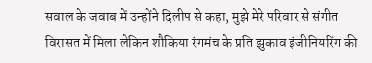सवाल के जवाब में उन्होंने दिलीप से कहा, मुझे मेरे परिवार से संगीत विरासत में मिला लेकिन शौकिया रंगमंच के प्रति झुकाव इंजीनियरिंग की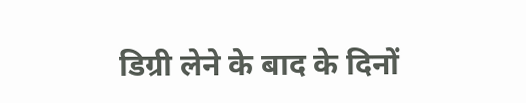डिग्री लेने के बाद के दिनों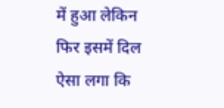में हुआ लेकिन फिर इसमें दिल ऐसा लगा कि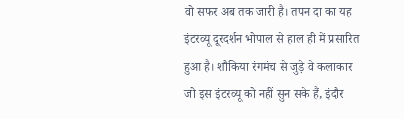वो सफर अब तक जारी है। तपन दा का यह इंटरव्यू दूरदर्शन भोपाल से हाल ही में प्रसारित हुआ है। शौकिया रंगमंच से जुड़े वे कलाकार जो इस इंटरव्यू को नहीं सुन सके हैं, इंदौर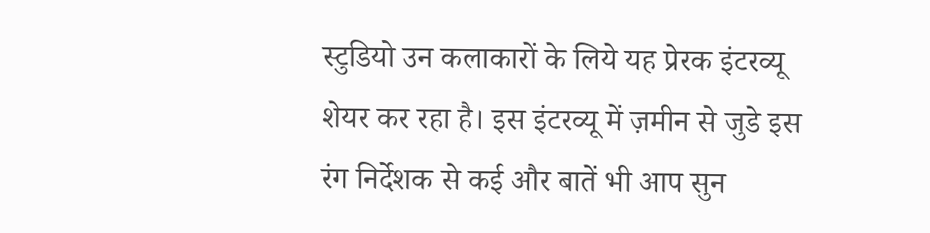स्टुडियो उन कलाकारों के लिये यह प्रेरक इंटरव्यू शेयर कर रहा है। इस इंटरव्यू में ज़मीन से जुडे इस रंग निर्देशक से कई और बातें भी आप सुन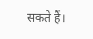सकते हैं।